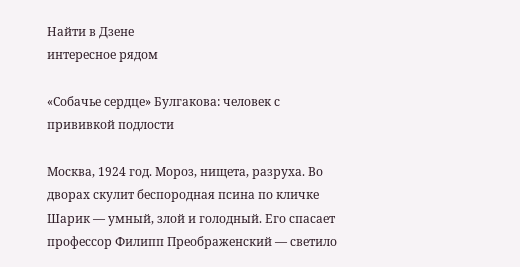Найти в Дзене
интересное рядом

«Собачье сердце» Булгакова: человек с прививкой подлости

Москва, 1924 год. Мороз, нищета, разруха. Во дворах скулит беспородная псина по кличке Шарик — умный, злой и голодный. Его спасает профессор Филипп Преображенский — светило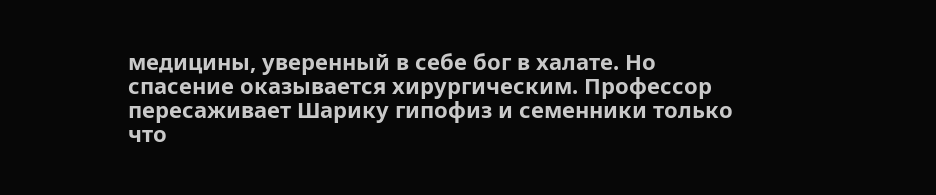медицины, уверенный в себе бог в халате. Но спасение оказывается хирургическим. Профессор пересаживает Шарику гипофиз и семенники только что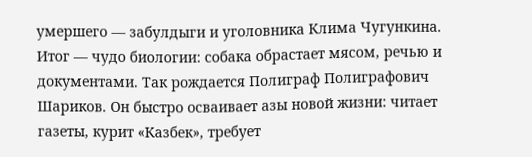умершего — забулдыги и уголовника Клима Чугункина. Итог — чудо биологии: собака обрастает мясом, речью и документами. Так рождается Полиграф Полиграфович Шариков. Он быстро осваивает азы новой жизни: читает газеты, курит «Казбек», требует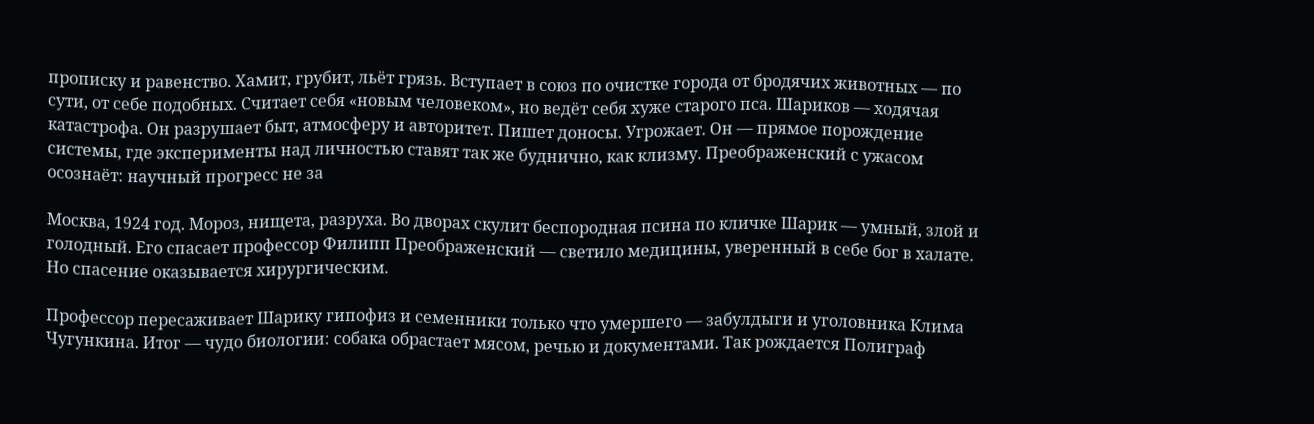прописку и равенство. Хамит, грубит, льёт грязь. Вступает в союз по очистке города от бродячих животных — по сути, от себе подобных. Считает себя «новым человеком», но ведёт себя хуже старого пса. Шариков — ходячая катастрофа. Он разрушает быт, атмосферу и авторитет. Пишет доносы. Угрожает. Он — прямое порождение системы, где эксперименты над личностью ставят так же буднично, как клизму. Преображенский с ужасом осознаёт: научный прогресс не за

Москва, 1924 год. Мороз, нищета, разруха. Во дворах скулит беспородная псина по кличке Шарик — умный, злой и голодный. Его спасает профессор Филипп Преображенский — светило медицины, уверенный в себе бог в халате. Но спасение оказывается хирургическим.

Профессор пересаживает Шарику гипофиз и семенники только что умершего — забулдыги и уголовника Клима Чугункина. Итог — чудо биологии: собака обрастает мясом, речью и документами. Так рождается Полиграф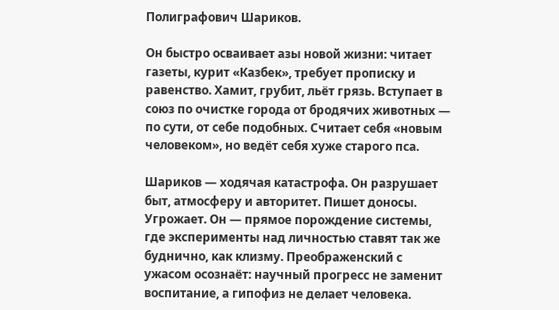Полиграфович Шариков.

Он быстро осваивает азы новой жизни: читает газеты, курит «Казбек», требует прописку и равенство. Хамит, грубит, льёт грязь. Вступает в союз по очистке города от бродячих животных — по сути, от себе подобных. Считает себя «новым человеком», но ведёт себя хуже старого пса.

Шариков — ходячая катастрофа. Он разрушает быт, атмосферу и авторитет. Пишет доносы. Угрожает. Он — прямое порождение системы, где эксперименты над личностью ставят так же буднично, как клизму. Преображенский с ужасом осознаёт: научный прогресс не заменит воспитание, а гипофиз не делает человека.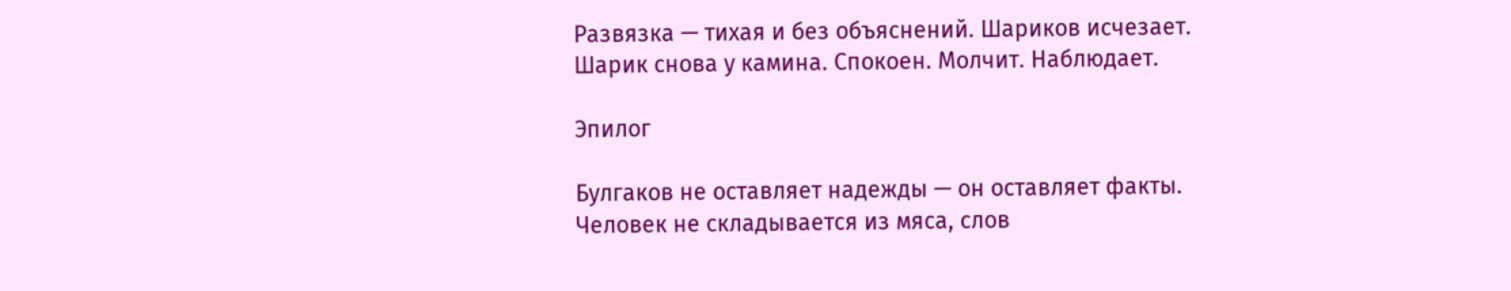Развязка — тихая и без объяснений. Шариков исчезает. Шарик снова у камина. Спокоен. Молчит. Наблюдает.

Эпилог

Булгаков не оставляет надежды — он оставляет факты. Человек не складывается из мяса, слов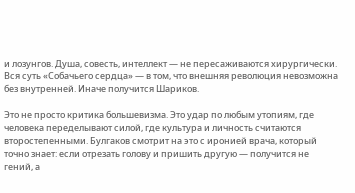и лозунгов. Душа, совесть, интеллект — не пересаживаются хирургически. Вся суть «Собачьего сердца» — в том, что внешняя революция невозможна без внутренней. Иначе получится Шариков.

Это не просто критика большевизма. Это удар по любым утопиям, где человека переделывают силой, где культура и личность считаются второстепенными. Булгаков смотрит на это с иронией врача, который точно знает: если отрезать голову и пришить другую — получится не гений, а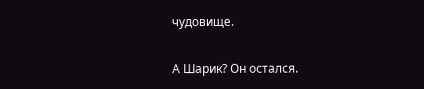чудовище.

А Шарик? Он остался.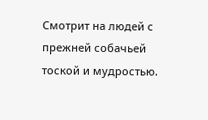Смотрит на людей с прежней собачьей тоской и мудростью.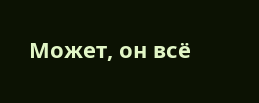Может, он всё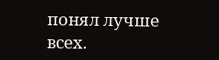понял лучше всех.